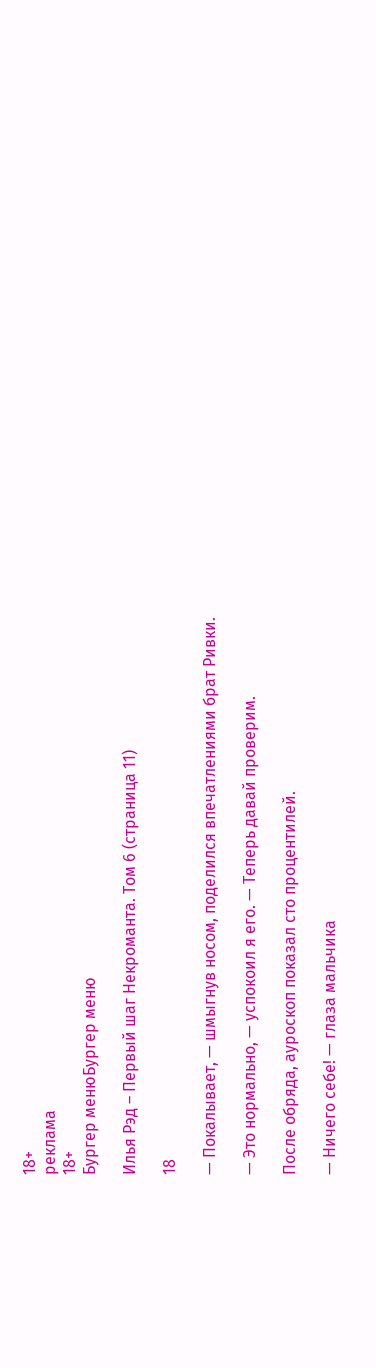18+
реклама
18+
Бургер менюБургер меню

Илья Рэд – Первый шаг Некроманта. Том 6 (страница 11)

18

— Покалывает, — шмыгнув носом, поделился впечатлениями брат Ривки.

— Это нормально, — успокоил я его. — Теперь давай проверим.

После обряда, ауроскоп показал сто процентилей.

— Ничего себе! — глаза мальчика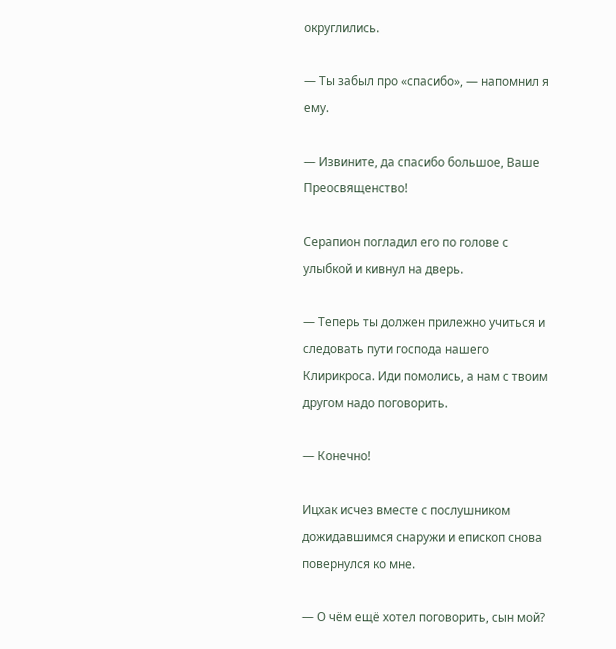округлились.

— Ты забыл про «спасибо», — напомнил я ему.

— Извините, да спасибо большое, Ваше Преосвященство!

Серапион погладил его по голове с улыбкой и кивнул на дверь.

— Теперь ты должен прилежно учиться и следовать пути господа нашего Клирикроса. Иди помолись, а нам с твоим другом надо поговорить.

— Конечно!

Ицхак исчез вместе с послушником дожидавшимся снаружи и епископ снова повернулся ко мне.

— О чём ещё хотел поговорить, сын мой?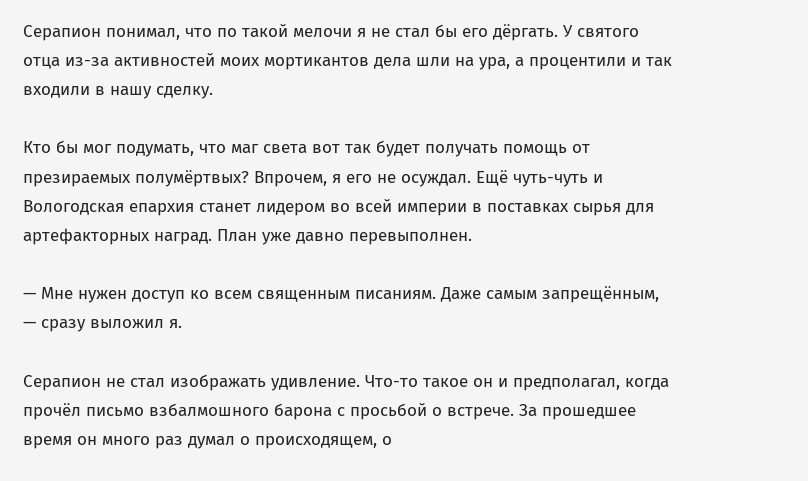Серапион понимал, что по такой мелочи я не стал бы его дёргать. У святого отца из-за активностей моих мортикантов дела шли на ура, а процентили и так входили в нашу сделку.

Кто бы мог подумать, что маг света вот так будет получать помощь от презираемых полумёртвых? Впрочем, я его не осуждал. Ещё чуть-чуть и Вологодская епархия станет лидером во всей империи в поставках сырья для артефакторных наград. План уже давно перевыполнен.

— Мне нужен доступ ко всем священным писаниям. Даже самым запрещённым, — сразу выложил я.

Серапион не стал изображать удивление. Что-то такое он и предполагал, когда прочёл письмо взбалмошного барона с просьбой о встрече. За прошедшее время он много раз думал о происходящем, о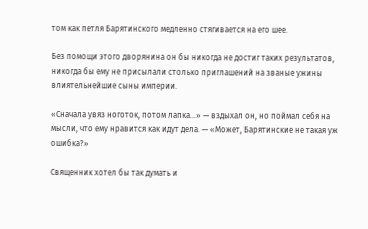том как петля Барятинского медленно стягивается на его шее.

Без помощи этого дворянина он бы никогда не достиг таких результатов, никогда бы ему не присылали столько приглашений на званые ужины влиятельнейшие сыны империи.

«Сначала увяз ноготок, потом лапка…» — вздыхал он, но поймал себя на мысли, что ему нравится как идут дела. — «Может, Барятинские не такая уж ошибка?»

Священник хотел бы так думать и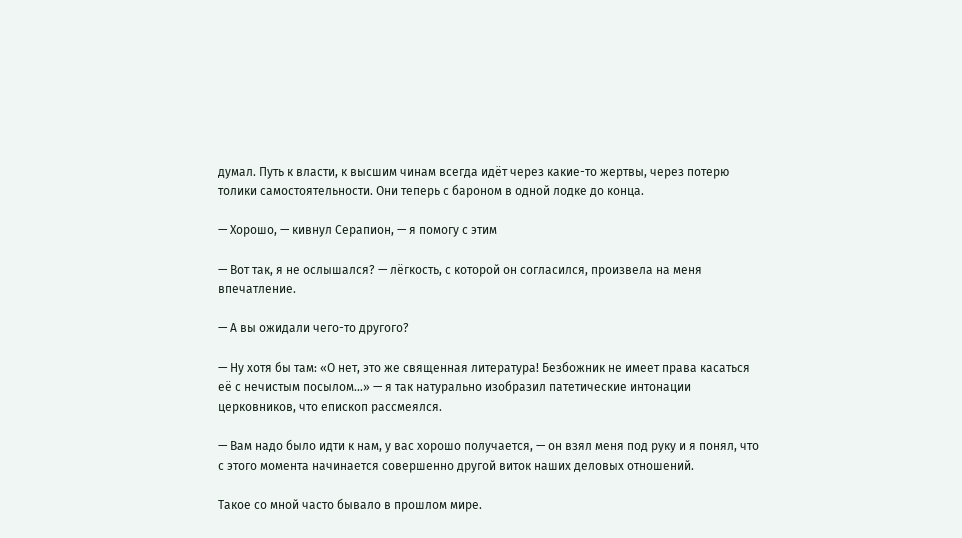думал. Путь к власти, к высшим чинам всегда идёт через какие-то жертвы, через потерю толики самостоятельности. Они теперь с бароном в одной лодке до конца.

— Хорошо, — кивнул Серапион, — я помогу с этим

— Вот так, я не ослышался? — лёгкость, с которой он согласился, произвела на меня впечатление.

— А вы ожидали чего-то другого?

— Ну хотя бы там: «О нет, это же священная литература! Безбожник не имеет права касаться еë с нечистым посылом…» — я так натурально изобразил патетические интонации церковников, что епископ рассмеялся.

— Вам надо было идти к нам, у вас хорошо получается, — он взял меня под руку и я понял, что с этого момента начинается совершенно другой виток наших деловых отношений.

Такое со мной часто бывало в прошлом мире.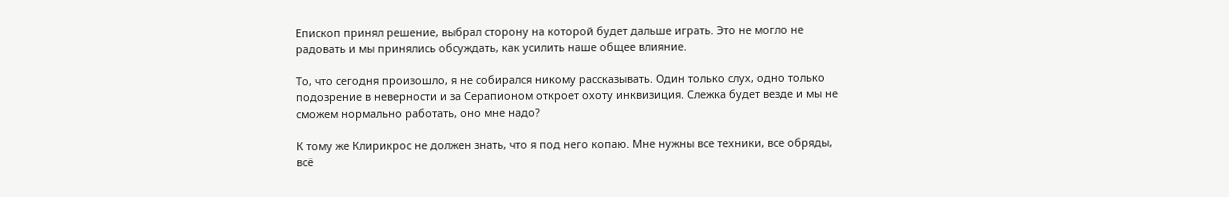Епископ принял решение, выбрал сторону на которой будет дальше играть. Это не могло не радовать и мы принялись обсуждать, как усилить наше общее влияние.

То, что сегодня произошло, я не собирался никому рассказывать. Один только слух, одно только подозрение в неверности и за Серапионом откроет охоту инквизиция. Слежка будет везде и мы не сможем нормально работать, оно мне надо?

К тому же Клирикрос не должен знать, что я под него копаю. Мне нужны все техники, все обряды, всё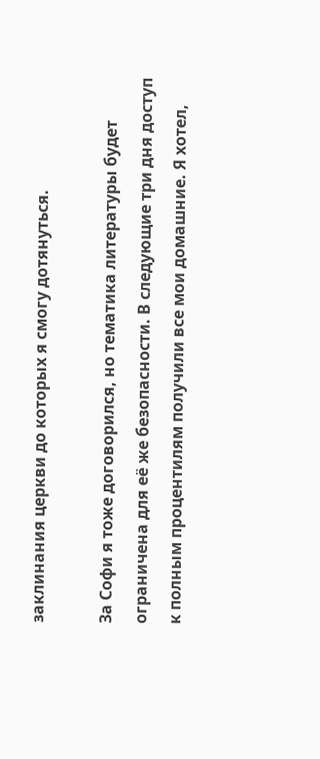заклинания церкви до которых я смогу дотянуться.

За Софи я тоже договорился, но тематика литературы будет ограничена для её же безопасности. В следующие три дня доступ к полным процентилям получили все мои домашние. Я хотел,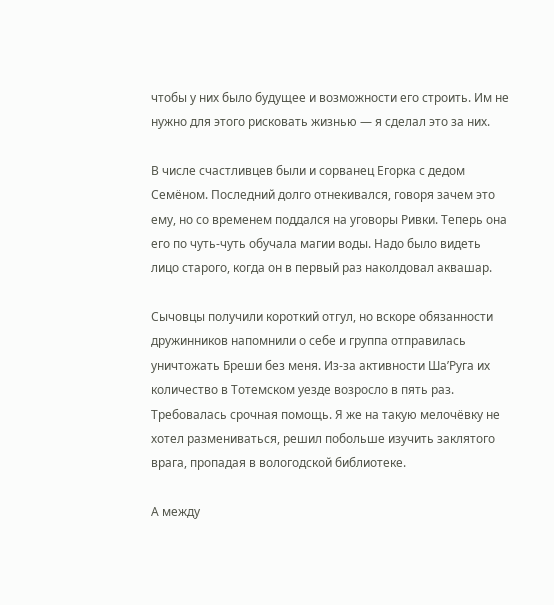чтобы у них было будущее и возможности его строить. Им не нужно для этого рисковать жизнью — я сделал это за них.

В числе счастливцев были и сорванец Егорка с дедом Семёном. Последний долго отнекивался, говоря зачем это ему, но со временем поддался на уговоры Ривки. Теперь она его по чуть-чуть обучала магии воды. Надо было видеть лицо старого, когда он в первый раз наколдовал аквашар.

Сычовцы получили короткий отгул, но вскоре обязанности дружинников напомнили о себе и группа отправилась уничтожать Бреши без меня. Из-за активности Ша’Руга их количество в Тотемском уезде возросло в пять раз. Требовалась срочная помощь. Я же на такую мелочёвку не хотел размениваться, решил побольше изучить заклятого врага, пропадая в вологодской библиотеке.

А между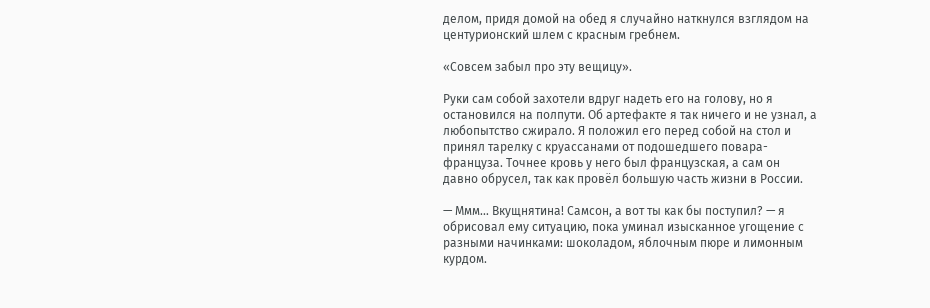делом, придя домой на обед я случайно наткнулся взглядом на центурионский шлем с красным гребнем.

«Совсем забыл про эту вещицу».

Руки сам собой захотели вдруг надеть его на голову, но я остановился на полпути. Об артефакте я так ничего и не узнал, а любопытство сжирало. Я положил его перед собой на стол и принял тарелку с круассанами от подошедшего повара-француза. Точнее кровь у него был французская, а сам он давно обрусел, так как провёл большую часть жизни в России.

— Ммм… Вкущнятина! Самсон, а вот ты как бы поступил? — я обрисовал ему ситуацию, пока уминал изысканное угощение с разными начинками: шоколадом, яблочным пюре и лимонным курдом.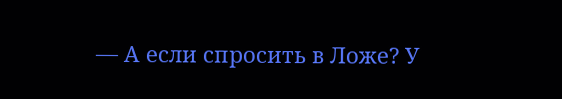— А если спросить в Ложе? У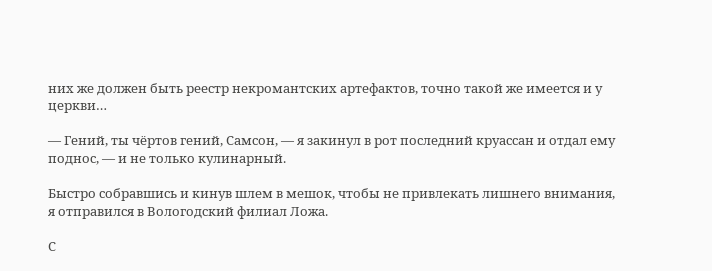них же должен быть реестр некромантских артефактов, точно такой же имеется и у церкви…

— Гений, ты чёртов гений, Самсон, — я закинул в рот последний круассан и отдал ему поднос, — и не только кулинарный.

Быстро собравшись и кинув шлем в мешок, чтобы не привлекать лишнего внимания, я отправился в Вологодский филиал Ложа.

С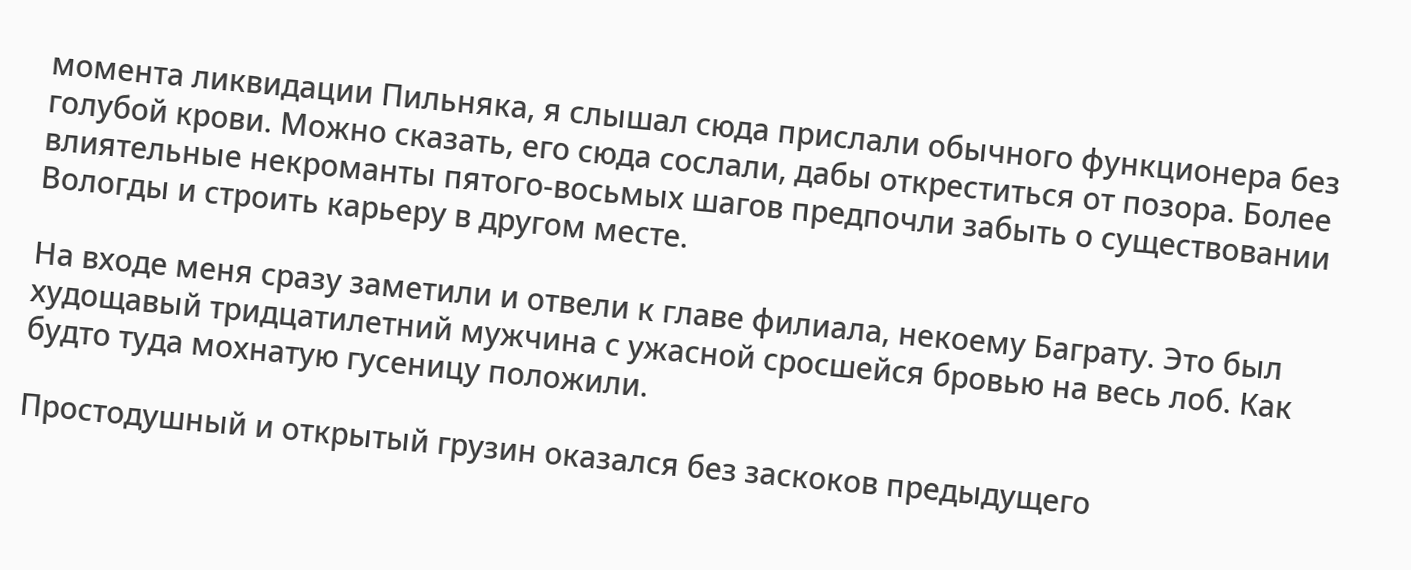момента ликвидации Пильняка, я слышал сюда прислали обычного функционера без голубой крови. Можно сказать, его сюда сослали, дабы откреститься от позора. Более влиятельные некроманты пятого-восьмых шагов предпочли забыть о существовании Вологды и строить карьеру в другом месте.

На входе меня сразу заметили и отвели к главе филиала, некоему Баграту. Это был худощавый тридцатилетний мужчина с ужасной сросшейся бровью на весь лоб. Как будто туда мохнатую гусеницу положили.

Простодушный и открытый грузин оказался без заскоков предыдущего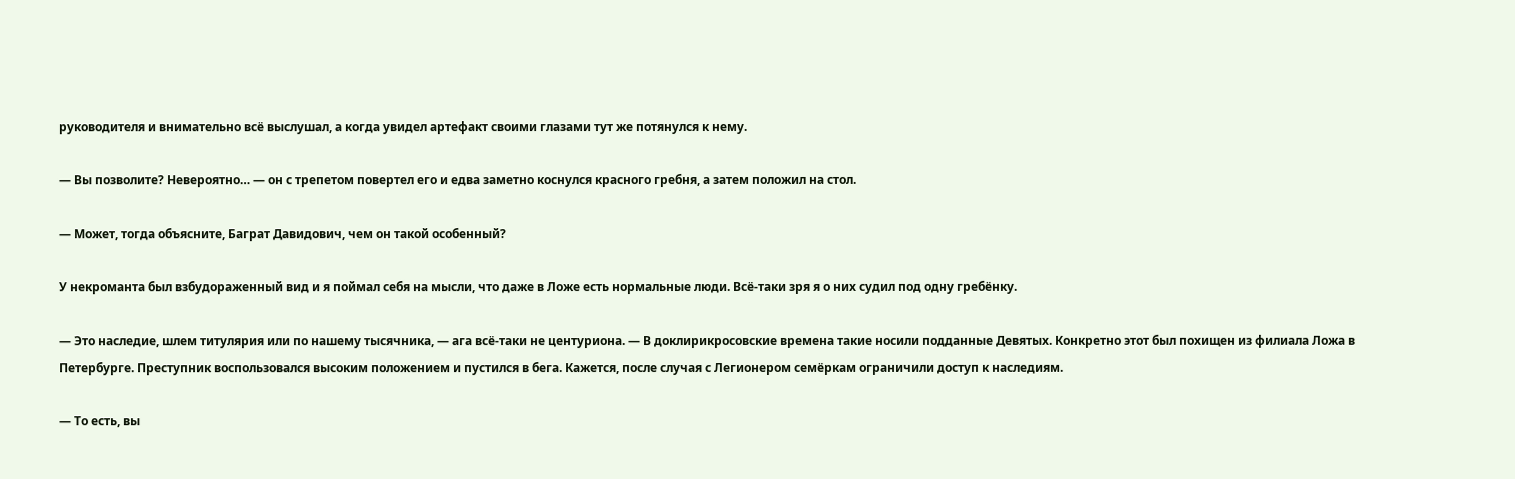руководителя и внимательно всё выслушал, а когда увидел артефакт своими глазами тут же потянулся к нему.

— Вы позволите? Невероятно… — он с трепетом повертел его и едва заметно коснулся красного гребня, а затем положил на стол.

— Может, тогда объясните, Баграт Давидович, чем он такой особенный?

У некроманта был взбудораженный вид и я поймал себя на мысли, что даже в Ложе есть нормальные люди. Всё-таки зря я о них судил под одну гребёнку.

— Это наследие, шлем титулярия или по нашему тысячника, — ага всё-таки не центуриона. — В доклирикросовские времена такие носили подданные Девятых. Конкретно этот был похищен из филиала Ложа в Петербурге. Преступник воспользовался высоким положением и пустился в бега. Кажется, после случая с Легионером семёркам ограничили доступ к наследиям.

— То есть, вы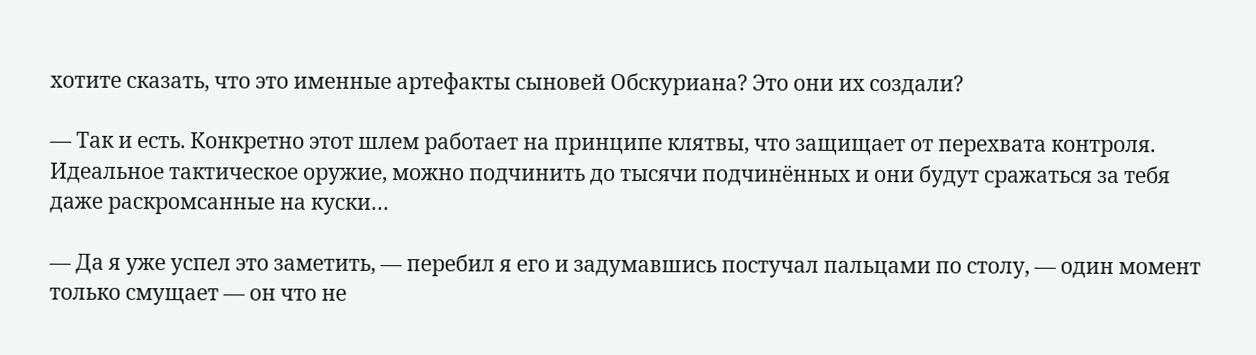хотите сказать, что это именные артефакты сыновей Обскуриана? Это они их создали?

— Так и есть. Конкретно этот шлем работает на принципе клятвы, что защищает от перехвата контроля. Идеальное тактическое оружие, можно подчинить до тысячи подчинённых и они будут сражаться за тебя даже раскромсанные на куски…

— Да я уже успел это заметить, — перебил я его и задумавшись постучал пальцами по столу, — один момент только смущает — он что не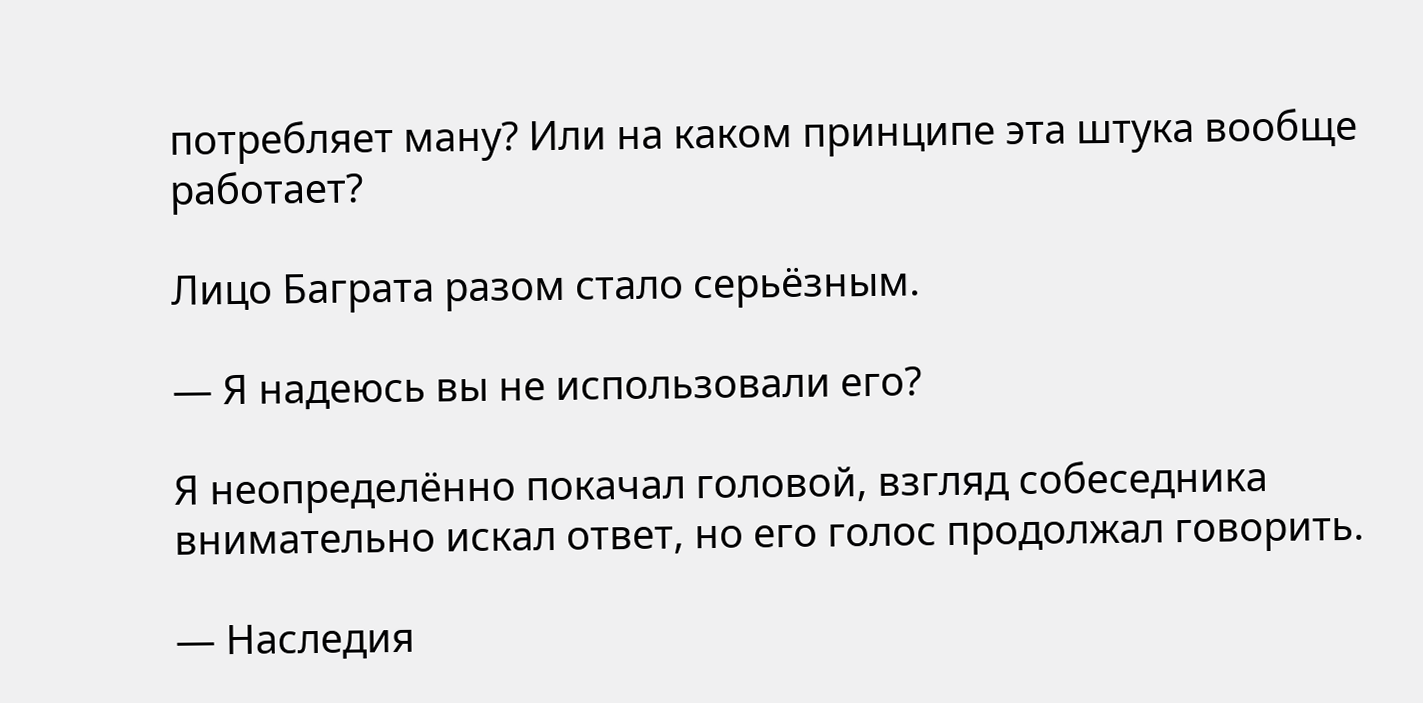потребляет ману? Или на каком принципе эта штука вообще работает?

Лицо Баграта разом стало серьёзным.

— Я надеюсь вы не использовали его?

Я неопределённо покачал головой, взгляд собеседника внимательно искал ответ, но его голос продолжал говорить.

— Наследия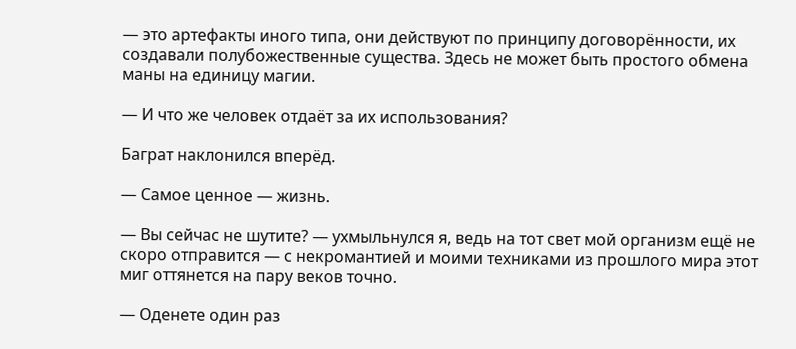— это артефакты иного типа, они действуют по принципу договорённости, их создавали полубожественные существа. Здесь не может быть простого обмена маны на единицу магии.

— И что же человек отдаёт за их использования?

Баграт наклонился вперёд.

— Самое ценное — жизнь.

— Вы сейчас не шутите? — ухмыльнулся я, ведь на тот свет мой организм ещё не скоро отправится — с некромантией и моими техниками из прошлого мира этот миг оттянется на пару веков точно.

— Оденете один раз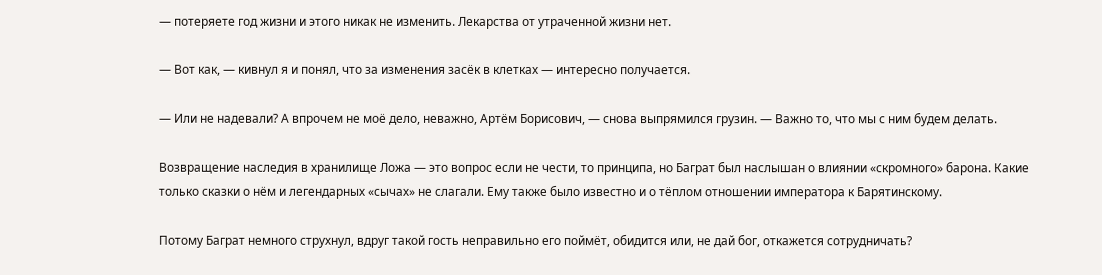— потеряете год жизни и этого никак не изменить. Лекарства от утраченной жизни нет.

— Вот как, — кивнул я и понял, что за изменения засёк в клетках — интересно получается.

— Или не надевали? А впрочем не моё дело, неважно, Артём Борисович, — снова выпрямился грузин. — Важно то, что мы с ним будем делать.

Возвращение наследия в хранилище Ложа — это вопрос если не чести, то принципа, но Баграт был наслышан о влиянии «скромного» барона. Какие только сказки о нём и легендарных «сычах» не слагали. Ему также было известно и о тёплом отношении императора к Барятинскому.

Потому Баграт немного струхнул, вдруг такой гость неправильно его поймёт, обидится или, не дай бог, откажется сотрудничать?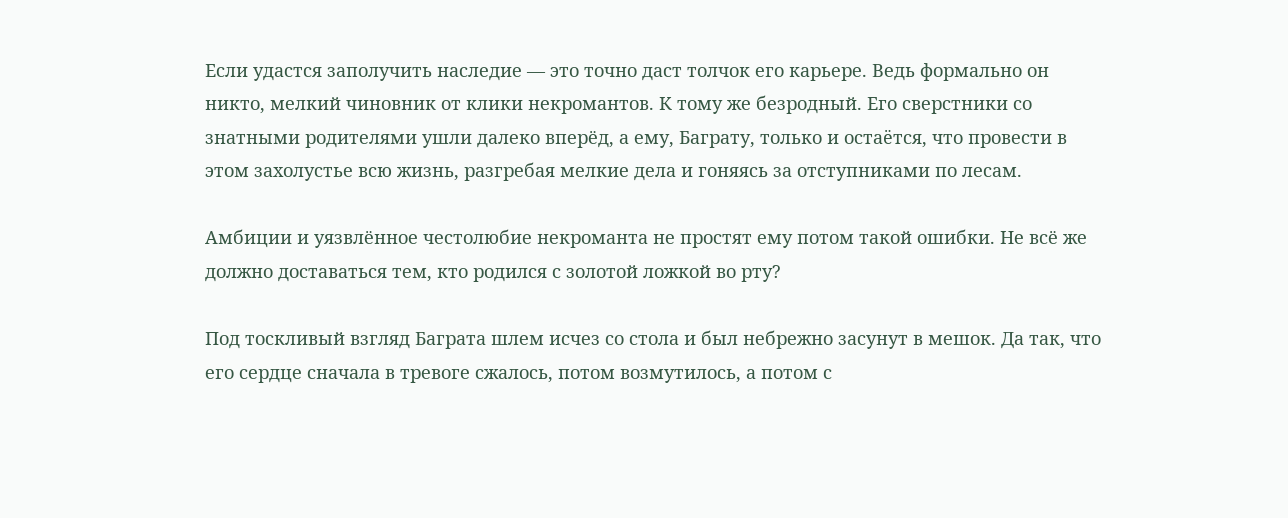Если удастся заполучить наследие — это точно даст толчок его карьере. Ведь формально он никто, мелкий чиновник от клики некромантов. К тому же безродный. Его сверстники со знатными родителями ушли далеко вперёд, а ему, Баграту, только и остаëтся, что провести в этом захолустье всю жизнь, разгребая мелкие дела и гоняясь за отступниками по лесам.

Амбиции и уязвлённое честолюбие некроманта не простят ему потом такой ошибки. Не всё же должно доставаться тем, кто родился с золотой ложкой во рту?

Под тоскливый взгляд Баграта шлем исчез со стола и был небрежно засунут в мешок. Да так, что его сердце сначала в тревоге сжалось, потом возмутилось, а потом с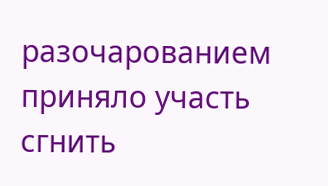разочарованием приняло участь сгнить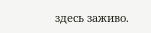здесь заживо.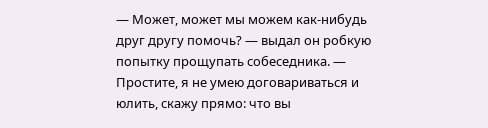— Может, может мы можем как-нибудь друг другу помочь? — выдал он робкую попытку прощупать собеседника. — Простите, я не умею договариваться и юлить, скажу прямо: что вы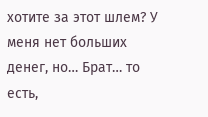хотите за этот шлем? У меня нет больших денег, но… Брат… то есть,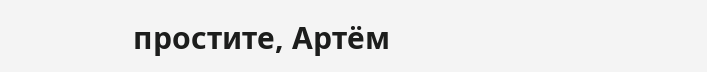простите, Артём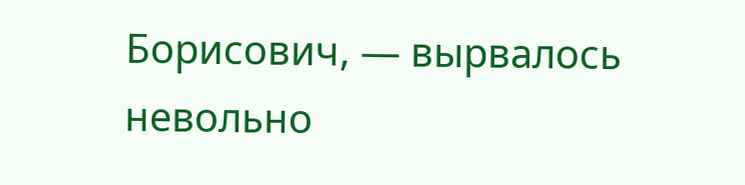Борисович, — вырвалось невольно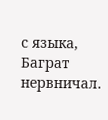с языка, Баграт нервничал.